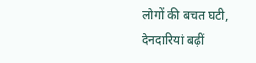लोगों की बचत घटी, देनदारियां बढ़ीं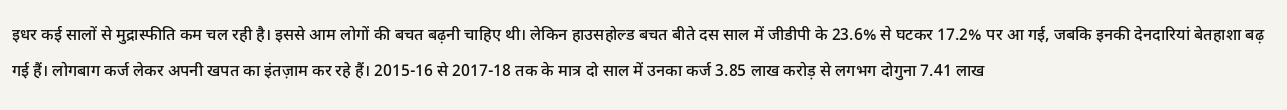इधर कई सालों से मुद्रास्फीति कम चल रही है। इससे आम लोगों की बचत बढ़नी चाहिए थी। लेकिन हाउसहोल्ड बचत बीते दस साल में जीडीपी के 23.6% से घटकर 17.2% पर आ गई, जबकि इनकी देनदारियां बेतहाशा बढ़ गई हैं। लोगबाग कर्ज लेकर अपनी खपत का इंतज़ाम कर रहे हैं। 2015-16 से 2017-18 तक के मात्र दो साल में उनका कर्ज 3.85 लाख करोड़ से लगभग दोगुना 7.41 लाख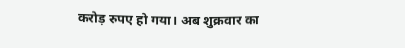करोड़ रुपए हो गया। अब शुक्रवार का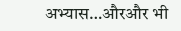अभ्यास…औरऔर भी